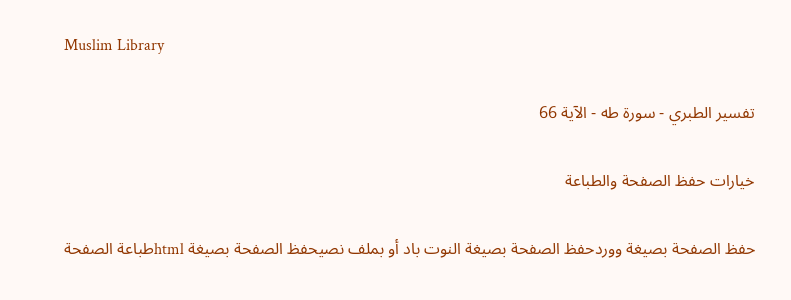Muslim Library

تفسير الطبري - سورة طه - الآية 66

خيارات حفظ الصفحة والطباعة

حفظ الصفحة بصيغة ووردحفظ الصفحة بصيغة النوت باد أو بملف نصيحفظ الصفحة بصيغة htmlطباعة الصفحة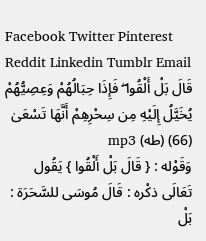Facebook Twitter Pinterest Reddit Linkedin Tumblr Email
قَالَ بَلْ أَلْقُوا ۖ فَإِذَا حِبَالُهُمْ وَعِصِيُّهُمْ يُخَيَّلُ إِلَيْهِ مِن سِحْرِهِمْ أَنَّهَا تَسْعَىٰ (66) (طه) mp3
وَقَوْله : { قَالَ بَلْ أَلْقُوا } يَقُول تَعَالَى ذكْره : قَالَ مُوسَى للسَّحَرَة : بَلْ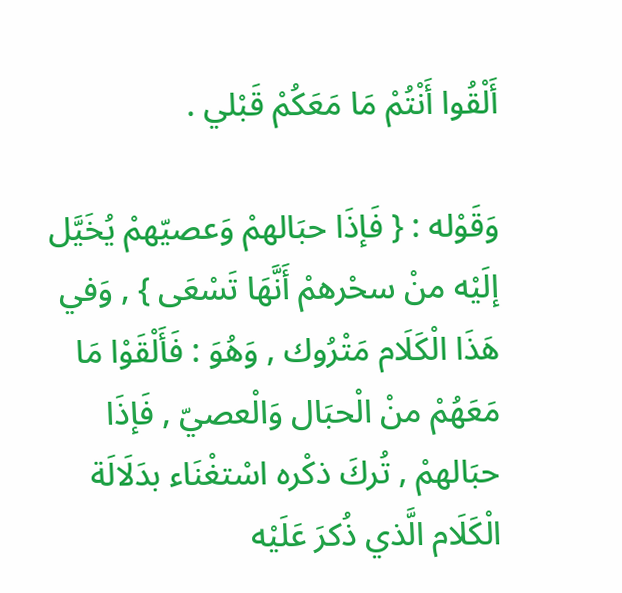أَلْقُوا أَنْتُمْ مَا مَعَكُمْ قَبْلي .

وَقَوْله : { فَإذَا حبَالهمْ وَعصيّهمْ يُخَيَّل إلَيْه منْ سحْرهمْ أَنَّهَا تَسْعَى } , وَفي هَذَا الْكَلَام مَتْرُوك , وَهُوَ : فَأَلْقَوْا مَا مَعَهُمْ منْ الْحبَال وَالْعصيّ , فَإذَا حبَالهمْ , تُركَ ذكْره اسْتغْنَاء بدَلَالَة الْكَلَام الَّذي ذُكرَ عَلَيْه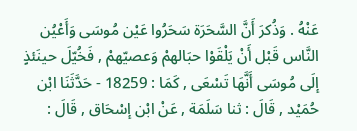عَنْهُ . وَذُكرَ أَنَّ السَّحَرَة سَحَرُوا عَيْن مُوسَى وَأَعْيُن النَّاس قَبْل أَنْ يَلْقَوْا حبَالهمْ وَعصيّهمْ , فَخُيّلَ حينَئذٍ إلَى مُوسَى أَنَّهَا تَسْعَى , كَمَا : 18259 - حَدَّثَنَا ابْن حُمَيْد , قَالَ : ثنا سَلَمَة , عَنْ ابْن إسْحَاق , قَالَ :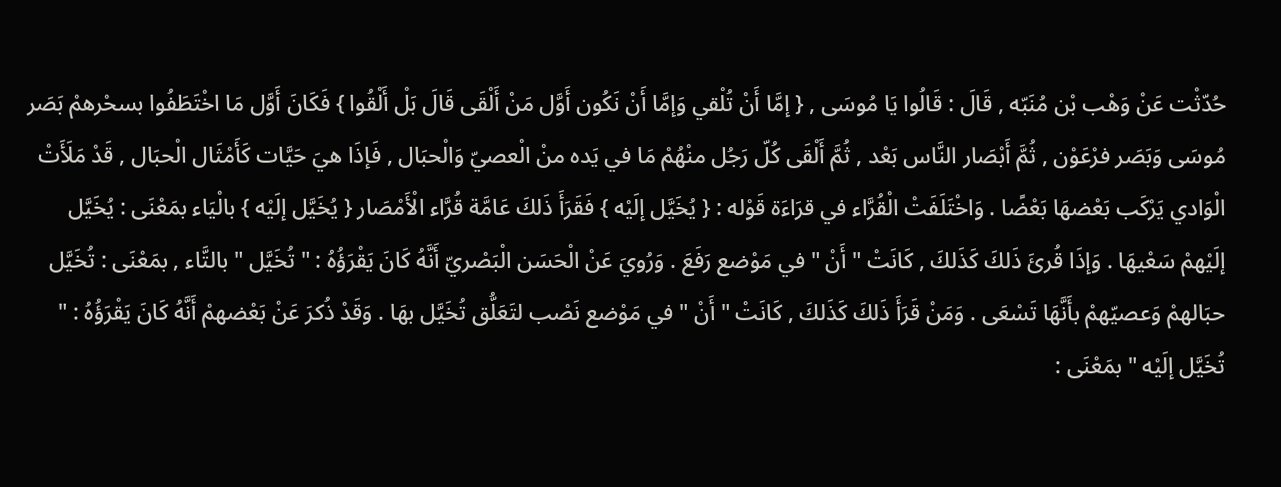حُدّثْت عَنْ وَهْب بْن مُنَبّه , قَالَ : قَالُوا يَا مُوسَى , { إمَّا أَنْ تُلْقي وَإمَّا أَنْ نَكُون أَوَّل مَنْ أَلْقَى قَالَ بَلْ أَلْقُوا } فَكَانَ أَوَّل مَا اخْتَطَفُوا بسحْرهمْ بَصَر مُوسَى وَبَصَر فرْعَوْن , ثُمَّ أَبْصَار النَّاس بَعْد , ثُمَّ أَلْقَى كُلّ رَجُل منْهُمْ مَا في يَده منْ الْعصيّ وَالْحبَال , فَإذَا هيَ حَيَّات كَأَمْثَال الْحبَال , قَدْ مَلَأَتْ الْوَادي يَرْكَب بَعْضهَا بَعْضًا . وَاخْتَلَفَتْ الْقُرَّاء في قرَاءَة قَوْله : { يُخَيَّل إلَيْه } فَقَرَأَ ذَلكَ عَامَّة قُرَّاء الْأَمْصَار { يُخَيَّل إلَيْه } بالْيَاء بمَعْنَى : يُخَيَّل إلَيْهمْ سَعْيهَا . وَإذَا قُرئَ ذَلكَ كَذَلكَ , كَانَتْ " أَنْ " في مَوْضع رَفَعَ . وَرُويَ عَنْ الْحَسَن الْبَصْريّ أَنَّهُ كَانَ يَقْرَؤُهُ : " تُخَيَّل " بالتَّاء , بمَعْنَى : تُخَيَّل حبَالهمْ وَعصيّهمْ بأَنَّهَا تَسْعَى . وَمَنْ قَرَأَ ذَلكَ كَذَلكَ , كَانَتْ " أَنْ " في مَوْضع نَصْب لتَعَلُّق تُخَيَّل بهَا . وَقَدْ ذُكرَ عَنْ بَعْضهمْ أَنَّهُ كَانَ يَقْرَؤُهُ : " تُخَيَّل إلَيْه " بمَعْنَى :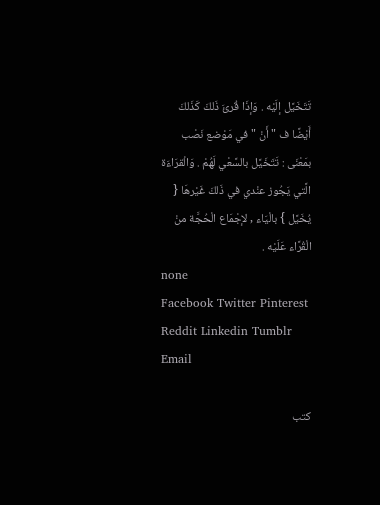تَتَخَيَّل إلَيْه . وَإذَا قُرئَ ذَلكَ كَذَلكَ أَيْضًا ف " أَنْ " في مَوْضع نَصْب بمَعْنَى : تَتَخَيَّل بالسَّعْي لَهُمْ . وَالْقرَاءَة الَّتي يَجُوز عنْدي في ذَلكَ غَيْرهَا { يُخَيَّل } بالْيَاء , لإجْمَاع الْحُجَّة منْ الْقُرَّاء عَلَيْه .
none
Facebook Twitter Pinterest Reddit Linkedin Tumblr Email

كتب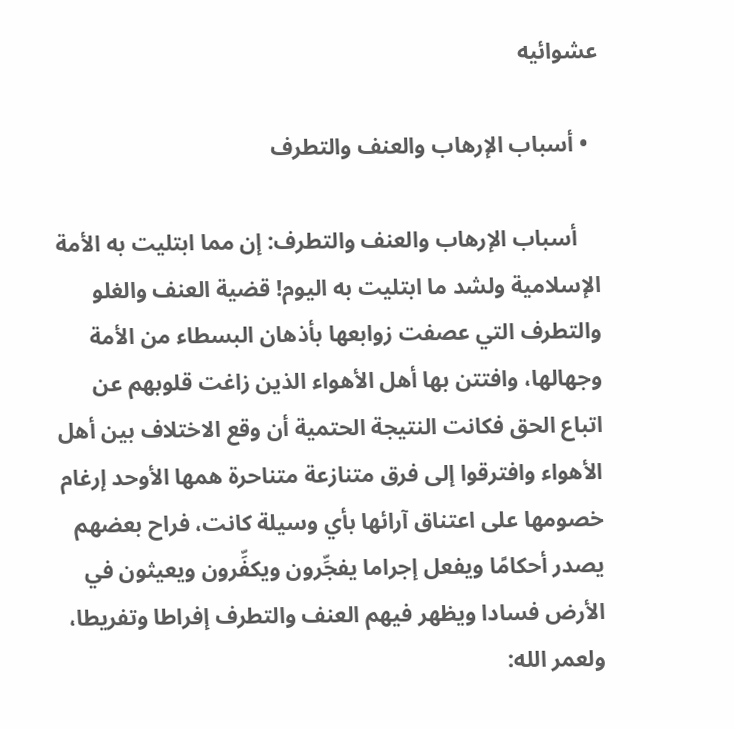عشوائيه

  • أسباب الإرهاب والعنف والتطرف

    أسباب الإرهاب والعنف والتطرف: إن مما ابتليت به الأمة الإسلامية ولشد ما ابتليت به اليوم! قضية العنف والغلو والتطرف التي عصفت زوابعها بأذهان البسطاء من الأمة وجهالها، وافتتن بها أهل الأهواء الذين زاغت قلوبهم عن اتباع الحق فكانت النتيجة الحتمية أن وقع الاختلاف بين أهل الأهواء وافترقوا إلى فرق متنازعة متناحرة همها الأوحد إرغام خصومها على اعتناق آرائها بأي وسيلة كانت، فراح بعضهم يصدر أحكامًا ويفعل إجراما يفجِّرون ويكفِّرون ويعيثون في الأرض فسادا ويظهر فيهم العنف والتطرف إفراطا وتفريطا، ولعمر الله: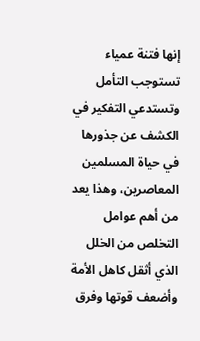إنها فتنة عمياء تستوجب التأمل وتستدعي التفكير في الكشف عن جذورها في حياة المسلمين المعاصرين، وهذا يعد من أهم عوامل التخلص من الخلل الذي أثقل كاهل الأمة وأضعف قوتها وفرق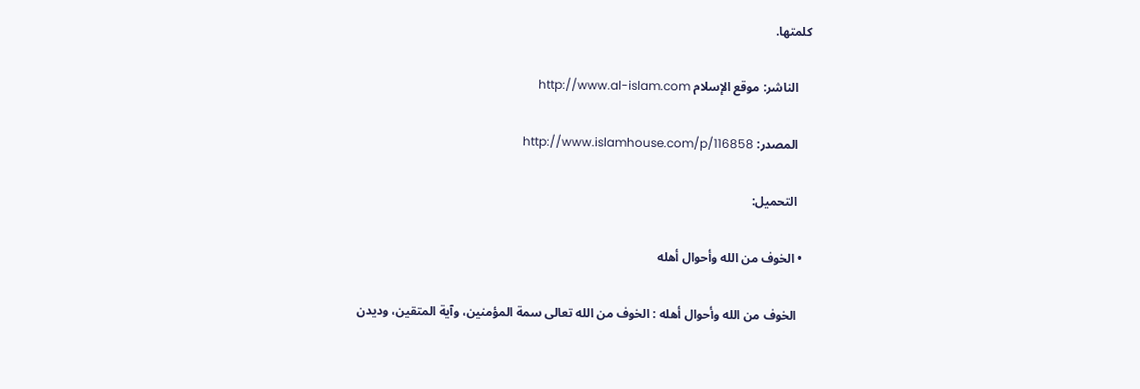كلمتها.

    الناشر: موقع الإسلام http://www.al-islam.com

    المصدر: http://www.islamhouse.com/p/116858

    التحميل:

  • الخوف من الله وأحوال أهله

    الخوف من الله وأحوال أهله : الخوف من الله تعالى سمة المؤمنين، وآية المتقين، وديدن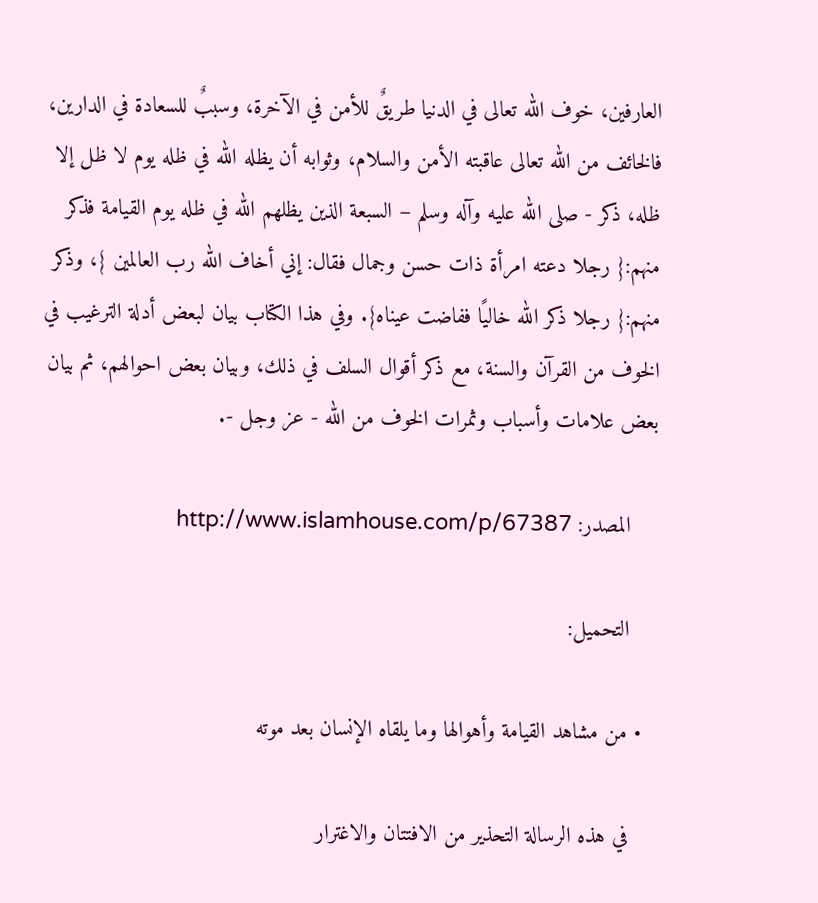العارفين، خوف الله تعالى في الدنيا طريقٌ للأمن في الآخرة، وسببٌ للسعادة في الدارين، فالخائف من الله تعالى عاقبته الأمن والسلام، وثوابه أن يظله الله في ظله يوم لا ظل إلا ظله، ذكر - صلى الله عليه وآله وسلم – السبعة الذين يظلهم الله في ظله يوم القيامة فذكر منهم:{ رجلا دعته امرأة ذات حسن وجمال فقال: إني أخاف الله رب العالمين }، وذكر منهم:{ رجلا ذكر الله خاليًا ففاضت عيناه}. وفي هذا الكتاب بيان لبعض أدلة الترغيب في الخوف من القرآن والسنة، مع ذكر أقوال السلف في ذلك، وبيان بعض احوالهم، ثم بيان بعض علامات وأسباب وثمرات الخوف من الله - عز وجل -.

    المصدر: http://www.islamhouse.com/p/67387

    التحميل:

  • من مشاهد القيامة وأهوالها وما يلقاه الإنسان بعد موته

    في هذه الرسالة التحذير من الافتتان والاغترار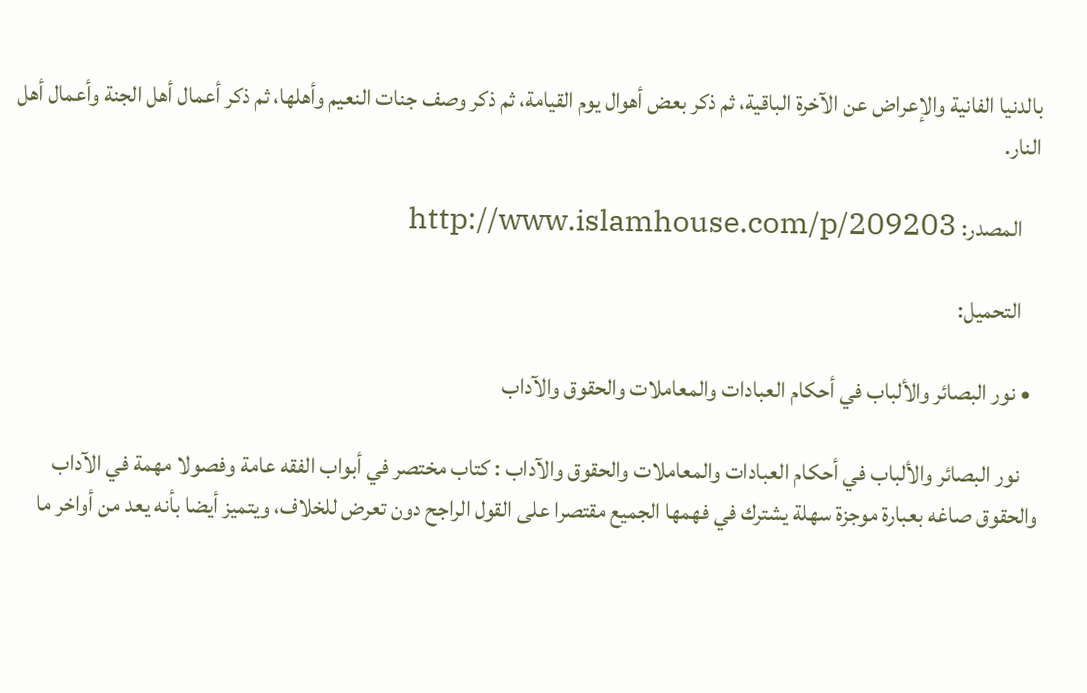بالدنيا الفانية والإعراض عن الآخرة الباقية، ثم ذكر بعض أهوال يوم القيامة، ثم ذكر وصف جنات النعيم وأهلها، ثم ذكر أعمال أهل الجنة وأعمال أهل النار.

    المصدر: http://www.islamhouse.com/p/209203

    التحميل:

  • نور البصائر والألباب في أحكام العبادات والمعاملات والحقوق والآداب

    نور البصائر والألباب في أحكام العبادات والمعاملات والحقوق والآداب : كتاب مختصر في أبواب الفقه عامة وفصولا مهمة في الآداب والحقوق صاغه بعبارة موجزة سهلة يشترك في فهمها الجميع مقتصرا على القول الراجح دون تعرض للخلاف، ويتميز أيضا بأنه يعد من أواخر ما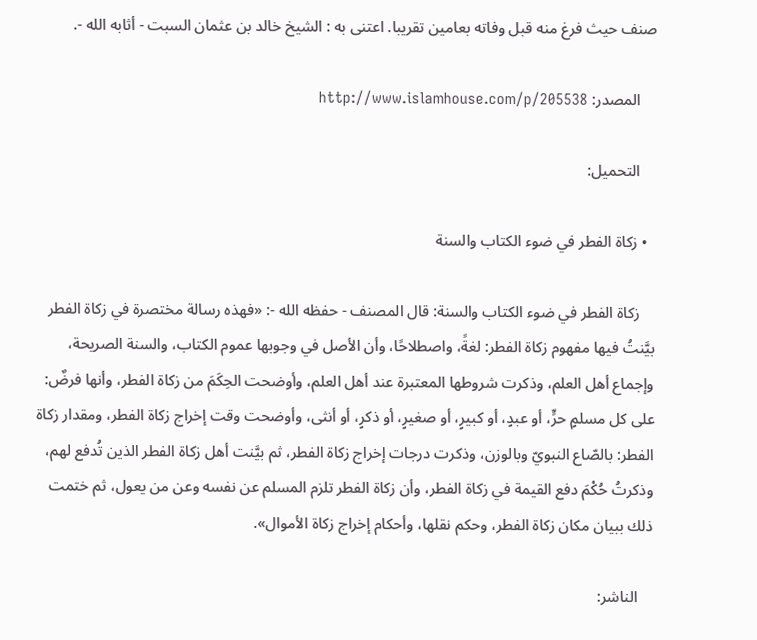صنف حيث فرغ منه قبل وفاته بعامين تقريبا. اعتنى به : الشيخ خالد بن عثمان السبت - أثابه الله -.

    المصدر: http://www.islamhouse.com/p/205538

    التحميل:

  • زكاة الفطر في ضوء الكتاب والسنة

    زكاة الفطر في ضوء الكتاب والسنة: قال المصنف - حفظه الله -: «فهذه رسالة مختصرة في زكاة الفطر بيَّنتُ فيها مفهوم زكاة الفطر: لغةً، واصطلاحًا، وأن الأصل في وجوبها عموم الكتاب، والسنة الصريحة، وإجماع أهل العلم، وذكرت شروطها المعتبرة عند أهل العلم، وأوضحت الحِكَمَ من زكاة الفطر، وأنها فرضٌ: على كل مسلمٍ حرٍّ، أو عبدٍ، أو كبيرٍ، أو صغيرٍ، أو ذكرٍ، أو أنثى، وأوضحت وقت إخراج زكاة الفطر، ومقدار زكاة الفطر: بالصّاع النبويّ وبالوزن، وذكرت درجات إخراج زكاة الفطر، ثم بيَّنت أهل زكاة الفطر الذين تُدفع لهم، وذكرتُ حُكْمَ دفع القيمة في زكاة الفطر، وأن زكاة الفطر تلزم المسلم عن نفسه وعن من يعول، ثم ختمت ذلك ببيان مكان زكاة الفطر، وحكم نقلها، وأحكام إخراج زكاة الأموال».

    الناشر: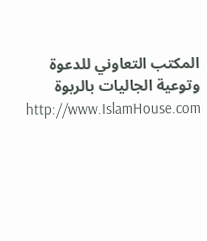المكتب التعاوني للدعوة وتوعية الجاليات بالربوة http://www.IslamHouse.com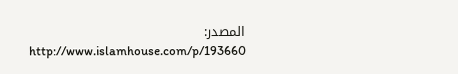المصدر: http://www.islamhouse.com/p/193660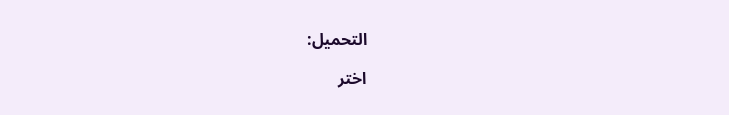التحميل:

اختر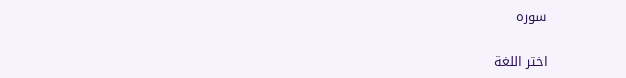سوره

اختر اللغة